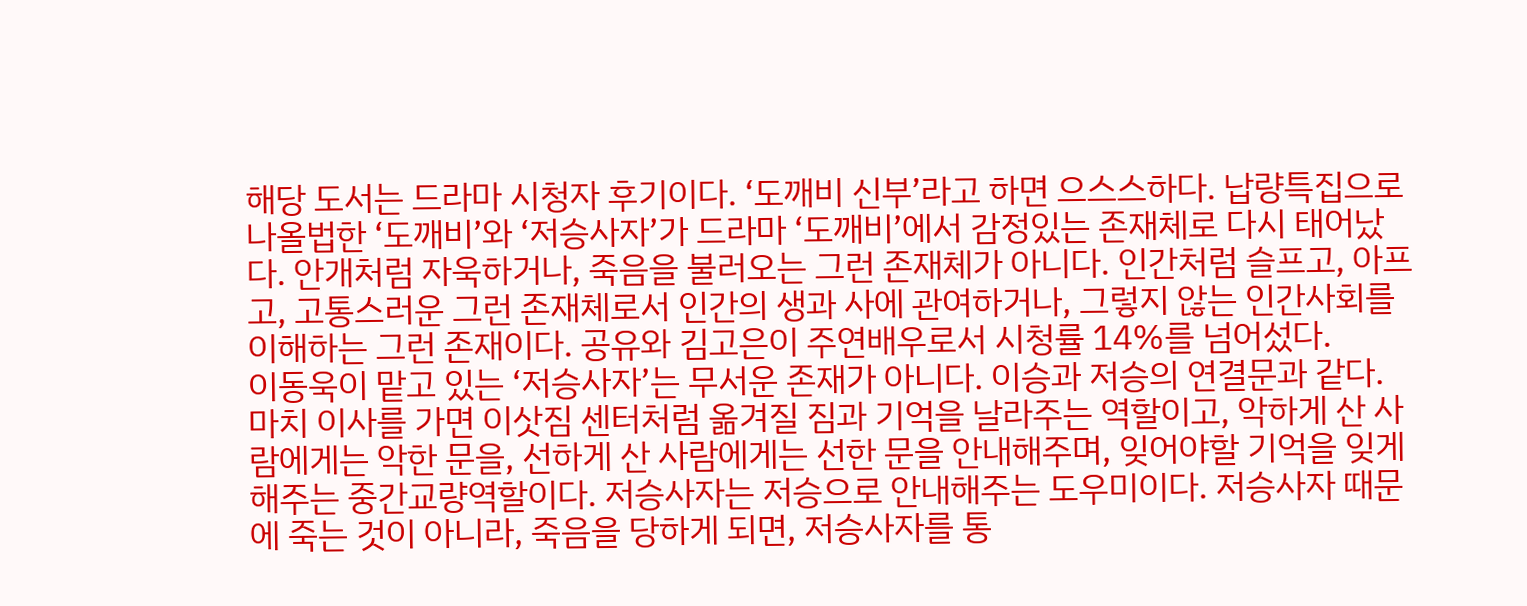해당 도서는 드라마 시청자 후기이다. ‘도깨비 신부’라고 하면 으스스하다. 납량특집으로 나올법한 ‘도깨비’와 ‘저승사자’가 드라마 ‘도깨비’에서 감정있는 존재체로 다시 태어났다. 안개처럼 자욱하거나, 죽음을 불러오는 그런 존재체가 아니다. 인간처럼 슬프고, 아프고, 고통스러운 그런 존재체로서 인간의 생과 사에 관여하거나, 그렇지 않는 인간사회를 이해하는 그런 존재이다. 공유와 김고은이 주연배우로서 시청률 14%를 넘어섰다.
이동욱이 맡고 있는 ‘저승사자’는 무서운 존재가 아니다. 이승과 저승의 연결문과 같다. 마치 이사를 가면 이삿짐 센터처럼 옮겨질 짐과 기억을 날라주는 역할이고, 악하게 산 사람에게는 악한 문을, 선하게 산 사람에게는 선한 문을 안내해주며, 잊어야할 기억을 잊게 해주는 중간교량역할이다. 저승사자는 저승으로 안내해주는 도우미이다. 저승사자 때문에 죽는 것이 아니라, 죽음을 당하게 되면, 저승사자를 통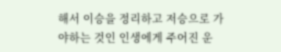해서 이승을 정리하고 저승으로 가야하는 것인 인생에게 주어진 운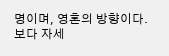명이며, 영혼의 방향이다.
보다 자세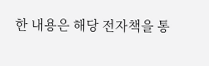한 내용은 해당 전자책을 통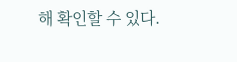해 확인할 수 있다.